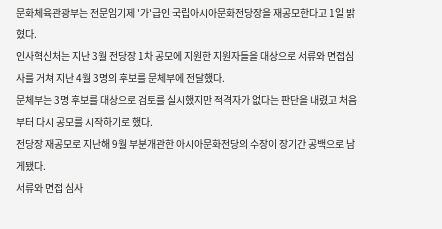문화체육관광부는 전문임기제 '가'급인 국립아시아문화전당장을 재공모한다고 1일 밝혔다.
인사혁신처는 지난 3월 전당장 1차 공모에 지원한 지원자들을 대상으로 서류와 면접심사를 거쳐 지난 4월 3명의 후보를 문체부에 전달했다.
문체부는 3명 후보를 대상으로 검토를 실시했지만 적격자가 없다는 판단을 내렸고 처음부터 다시 공모를 시작하기로 했다.
전당장 재공모로 지난해 9월 부분개관한 아시아문화전당의 수장이 장기간 공백으로 남게됐다.
서류와 면접 심사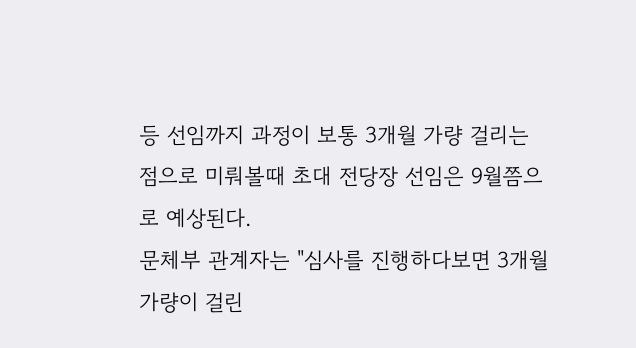등 선임까지 과정이 보통 3개월 가량 걸리는 점으로 미뤄볼때 초대 전당장 선임은 9월쯤으로 예상된다.
문체부 관계자는 "심사를 진행하다보면 3개월 가량이 걸린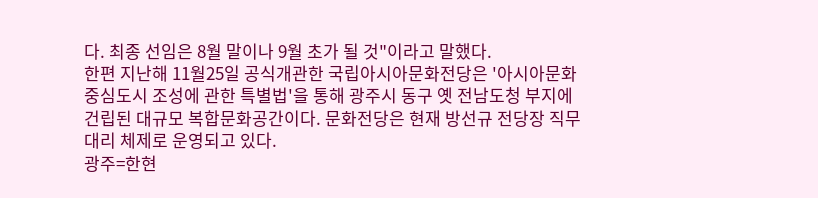다. 최종 선임은 8월 말이나 9월 초가 될 것"이라고 말했다.
한편 지난해 11월25일 공식개관한 국립아시아문화전당은 '아시아문화중심도시 조성에 관한 특별법'을 통해 광주시 동구 옛 전남도청 부지에 건립된 대규모 복합문화공간이다. 문화전당은 현재 방선규 전당장 직무대리 체제로 운영되고 있다.
광주=한현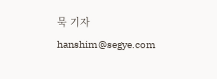묵 기자 hanshim@segye.com